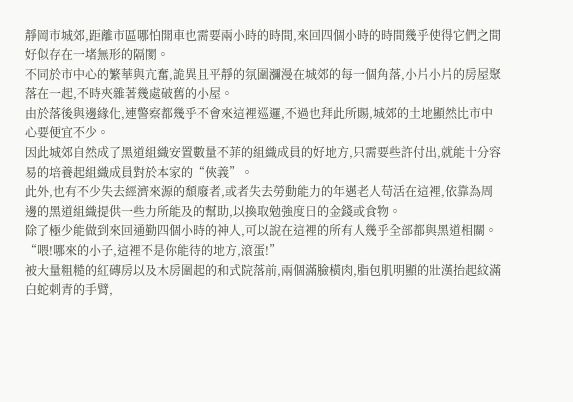靜岡市城郊,距離市區哪怕開車也需要兩小時的時間,來回四個小時的時間幾乎使得它們之間好似存在一堵無形的隔閡。
不同於市中心的繁華與亢奮,詭異且平靜的氛圍瀰漫在城郊的每一個角落,小片小片的房屋聚落在一起,不時夾雜著幾處破舊的小屋。
由於落後與邊緣化,連警察都幾乎不會來這裡巡邏,不過也拜此所賜,城郊的土地顯然比市中心要便宜不少。
因此城郊自然成了黑道組織安置數量不菲的組織成員的好地方,只需要些許付出,就能十分容易的培養起組織成員對於本家的“俠義”。
此外,也有不少失去經濟來源的頹廢者,或者失去勞動能力的年邁老人苟活在這裡,依靠為周邊的黑道組織提供一些力所能及的幫助,以換取勉強度日的金錢或食物。
除了極少能做到來回通勤四個小時的神人,可以說在這裡的所有人幾乎全部都與黑道相關。
“喂!哪來的小子,這裡不是你能待的地方,滾蛋!”
被大量粗糙的紅磚房以及木房圍起的和式院落前,兩個滿臉橫肉,脂包肌明顯的壯漢抬起紋滿白蛇刺青的手臂,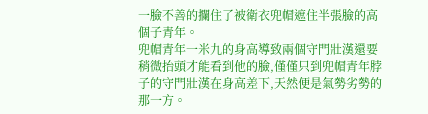一臉不善的攔住了被衛衣兜帽遮住半張臉的高個子青年。
兜帽青年一米九的身高導致兩個守門壯漢還要稍微抬頭才能看到他的臉,僅僅只到兜帽青年脖子的守門壯漢在身高差下,天然便是氣勢劣勢的那一方。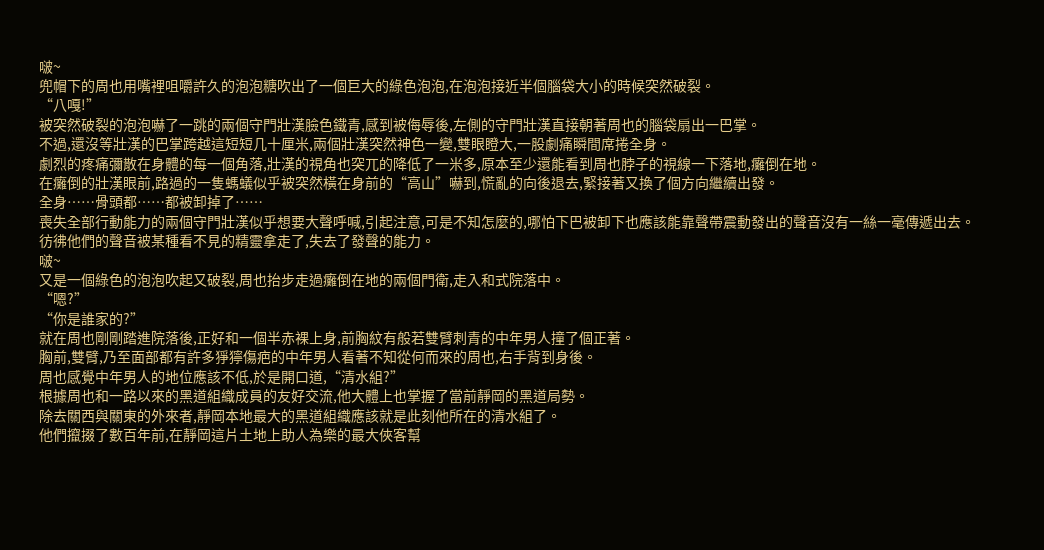啵~
兜帽下的周也用嘴裡咀嚼許久的泡泡糖吹出了一個巨大的綠色泡泡,在泡泡接近半個腦袋大小的時候突然破裂。
“八嘎!”
被突然破裂的泡泡嚇了一跳的兩個守門壯漢臉色鐵青,感到被侮辱後,左側的守門壯漢直接朝著周也的腦袋扇出一巴掌。
不過,還沒等壯漢的巴掌跨越這短短几十厘米,兩個壯漢突然神色一變,雙眼瞪大,一股劇痛瞬間席捲全身。
劇烈的疼痛彌散在身體的每一個角落,壯漢的視角也突兀的降低了一米多,原本至少還能看到周也脖子的視線一下落地,癱倒在地。
在癱倒的壯漢眼前,路過的一隻螞蟻似乎被突然橫在身前的“高山”嚇到,慌亂的向後退去,緊接著又換了個方向繼續出發。
全身……骨頭都……都被卸掉了……
喪失全部行動能力的兩個守門壯漢似乎想要大聲呼喊,引起注意,可是不知怎麼的,哪怕下巴被卸下也應該能靠聲帶震動發出的聲音沒有一絲一毫傳遞出去。
彷彿他們的聲音被某種看不見的精靈拿走了,失去了發聲的能力。
啵~
又是一個綠色的泡泡吹起又破裂,周也抬步走過癱倒在地的兩個門衛,走入和式院落中。
“嗯?”
“你是誰家的?”
就在周也剛剛踏進院落後,正好和一個半赤裸上身,前胸紋有般若雙臂刺青的中年男人撞了個正著。
胸前,雙臂,乃至面部都有許多猙獰傷疤的中年男人看著不知從何而來的周也,右手背到身後。
周也感覺中年男人的地位應該不低,於是開口道,“清水組?”
根據周也和一路以來的黑道組織成員的友好交流,他大體上也掌握了當前靜岡的黑道局勢。
除去關西與關東的外來者,靜岡本地最大的黑道組織應該就是此刻他所在的清水組了。
他們攛掇了數百年前,在靜岡這片土地上助人為樂的最大俠客幫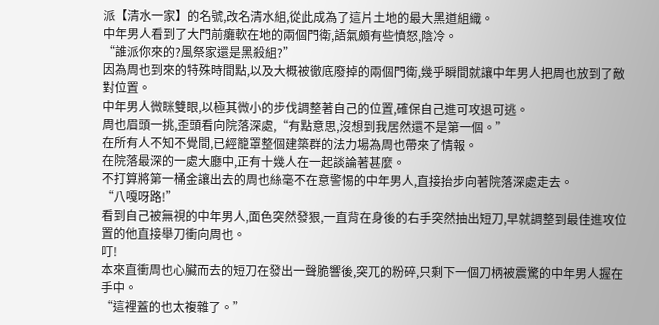派【清水一家】的名號,改名清水組,從此成為了這片土地的最大黑道組織。
中年男人看到了大門前癱軟在地的兩個門衛,語氣頗有些憤怒,陰冷。
“誰派你來的?風祭家還是黑殺組?”
因為周也到來的特殊時間點,以及大概被徹底廢掉的兩個門衛,幾乎瞬間就讓中年男人把周也放到了敵對位置。
中年男人微眯雙眼,以極其微小的步伐調整著自己的位置,確保自己進可攻退可逃。
周也眉頭一挑,歪頭看向院落深處,“有點意思,沒想到我居然還不是第一個。”
在所有人不知不覺間,已經籠罩整個建築群的法力場為周也帶來了情報。
在院落最深的一處大廳中,正有十幾人在一起談論著甚麼。
不打算將第一桶金讓出去的周也絲毫不在意警惕的中年男人,直接抬步向著院落深處走去。
“八嘎呀路!”
看到自己被無視的中年男人,面色突然發狠,一直背在身後的右手突然抽出短刀,早就調整到最佳進攻位置的他直接舉刀衝向周也。
叮!
本來直衝周也心臟而去的短刀在發出一聲脆響後,突兀的粉碎,只剩下一個刀柄被震驚的中年男人握在手中。
“這裡蓋的也太複雜了。”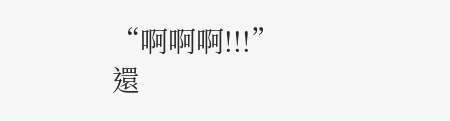“啊啊啊!!!”
還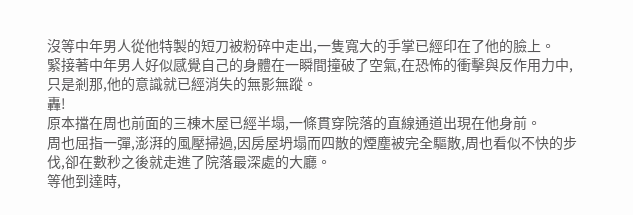沒等中年男人從他特製的短刀被粉碎中走出,一隻寬大的手掌已經印在了他的臉上。
緊接著中年男人好似感覺自己的身體在一瞬間撞破了空氣,在恐怖的衝擊與反作用力中,只是剎那,他的意識就已經消失的無影無蹤。
轟!
原本擋在周也前面的三棟木屋已經半塌,一條貫穿院落的直線通道出現在他身前。
周也屈指一彈,澎湃的風壓掃過,因房屋坍塌而四散的煙塵被完全驅散,周也看似不快的步伐,卻在數秒之後就走進了院落最深處的大廳。
等他到達時,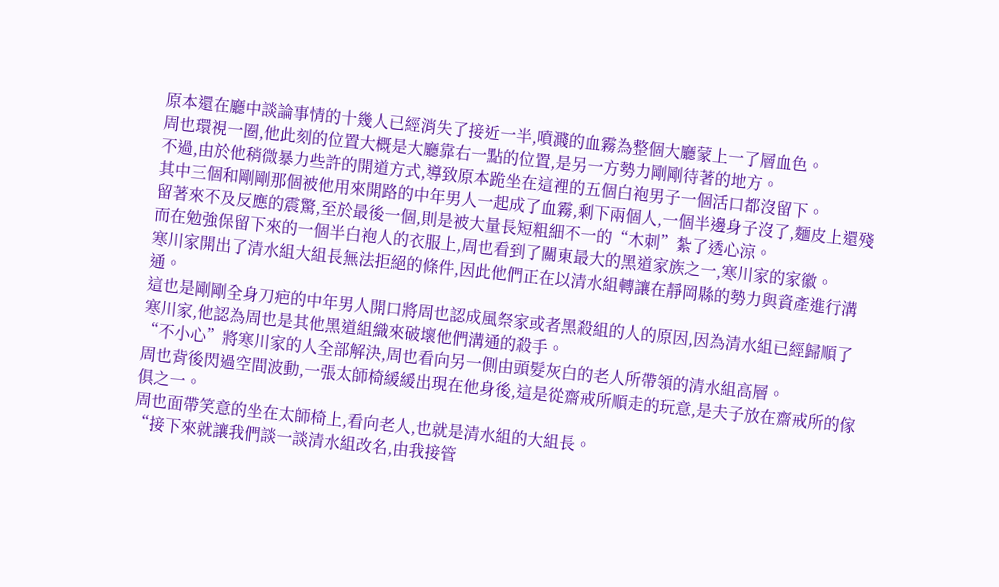原本還在廳中談論事情的十幾人已經消失了接近一半,噴濺的血霧為整個大廳蒙上一了層血色。
周也環視一圈,他此刻的位置大概是大廳靠右一點的位置,是另一方勢力剛剛待著的地方。
不過,由於他稍微暴力些許的開道方式,導致原本跪坐在這裡的五個白袍男子一個活口都沒留下。
其中三個和剛剛那個被他用來開路的中年男人一起成了血霧,剩下兩個人,一個半邊身子沒了,麵皮上還殘留著來不及反應的震驚,至於最後一個,則是被大量長短粗細不一的“木刺”紮了透心涼。
而在勉強保留下來的一個半白袍人的衣服上,周也看到了關東最大的黑道家族之一,寒川家的家徽。
寒川家開出了清水組大組長無法拒絕的條件,因此他們正在以清水組轉讓在靜岡縣的勢力與資產進行溝通。
這也是剛剛全身刀疤的中年男人開口將周也認成風祭家或者黑殺組的人的原因,因為清水組已經歸順了寒川家,他認為周也是其他黑道組織來破壞他們溝通的殺手。
“不小心”將寒川家的人全部解決,周也看向另一側由頭髮灰白的老人所帶領的清水組高層。
周也背後閃過空間波動,一張太師椅緩緩出現在他身後,這是從齋戒所順走的玩意,是夫子放在齋戒所的傢俱之一。
周也面帶笑意的坐在太師椅上,看向老人,也就是清水組的大組長。
“接下來就讓我們談一談清水組改名,由我接管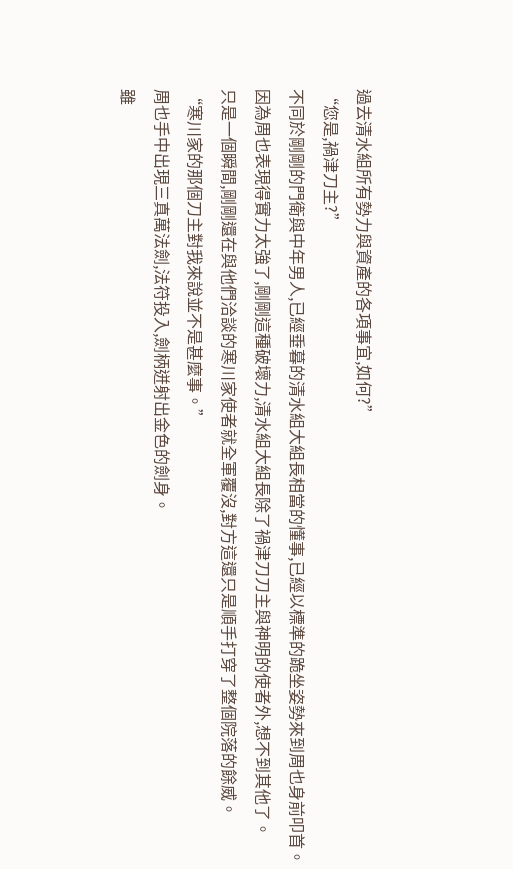過去清水組所有勢力與資產的各項事宜,如何?”
“您是,禍津刀主?”
不同於剛剛的門衛與中年男人,已經垂暮的清水組大組長相當的懂事,已經以標準的跪坐姿勢來到周也身前叩首。
因為周也表現得實力太強了,剛剛這種破壞力,清水組大組長除了禍津刀刀主與神明的使者外,想不到其他了。
只是一個瞬間,剛剛還在與他們洽談的寒川家使者就全軍覆沒,對方這還只是順手打穿了整個院落的餘威。
“寒川家的那個刀主對我來說並不是甚麼事。”
周也手中出現三真萬法劍,法符投入,劍柄迸射出金色的劍身。
雖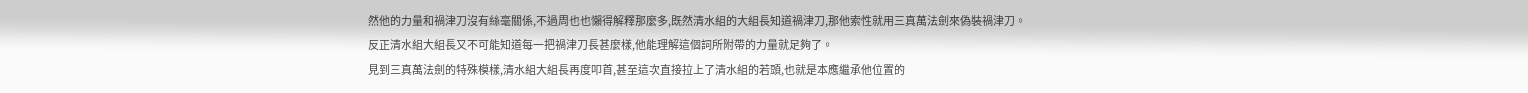然他的力量和禍津刀沒有絲毫關係,不過周也也懶得解釋那麼多,既然清水組的大組長知道禍津刀,那他索性就用三真萬法劍來偽裝禍津刀。
反正清水組大組長又不可能知道每一把禍津刀長甚麼樣,他能理解這個詞所附帶的力量就足夠了。
見到三真萬法劍的特殊模樣,清水組大組長再度叩首,甚至這次直接拉上了清水組的若頭,也就是本應繼承他位置的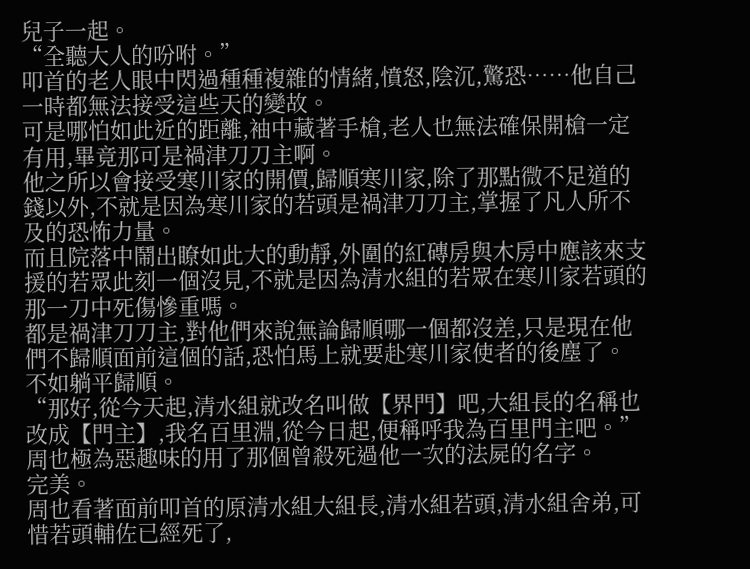兒子一起。
“全聽大人的吩咐。”
叩首的老人眼中閃過種種複雜的情緒,憤怒,陰沉,驚恐……他自己一時都無法接受這些天的變故。
可是哪怕如此近的距離,袖中藏著手槍,老人也無法確保開槍一定有用,畢竟那可是禍津刀刀主啊。
他之所以會接受寒川家的開價,歸順寒川家,除了那點微不足道的錢以外,不就是因為寒川家的若頭是禍津刀刀主,掌握了凡人所不及的恐怖力量。
而且院落中鬧出瞭如此大的動靜,外圍的紅磚房與木房中應該來支援的若眾此刻一個沒見,不就是因為清水組的若眾在寒川家若頭的那一刀中死傷慘重嗎。
都是禍津刀刀主,對他們來說無論歸順哪一個都沒差,只是現在他們不歸順面前這個的話,恐怕馬上就要赴寒川家使者的後塵了。
不如躺平歸順。
“那好,從今天起,清水組就改名叫做【界門】吧,大組長的名稱也改成【門主】,我名百里淵,從今日起,便稱呼我為百里門主吧。”
周也極為惡趣味的用了那個曾殺死過他一次的法屍的名字。
完美。
周也看著面前叩首的原清水組大組長,清水組若頭,清水組舍弟,可惜若頭輔佐已經死了,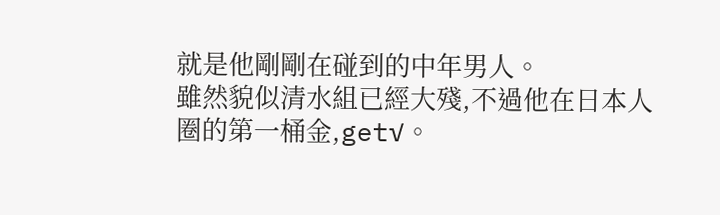就是他剛剛在碰到的中年男人。
雖然貌似清水組已經大殘,不過他在日本人圈的第一桶金,get√。